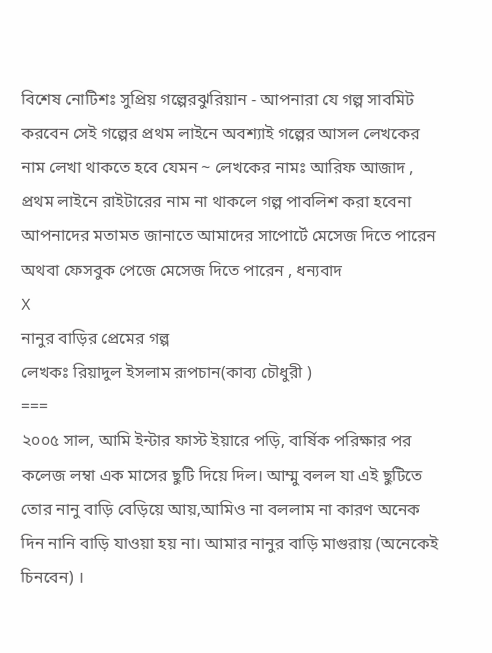বিশেষ নোটিশঃ সুপ্রিয় গল্পেরঝুরিয়ান - আপনারা যে গল্প সাবমিট করবেন সেই গল্পের প্রথম লাইনে অবশ্যাই গল্পের আসল লেখকের নাম লেখা থাকতে হবে যেমন ~ লেখকের নামঃ আরিফ আজাদ , প্রথম লাইনে রাইটারের নাম না থাকলে গল্প পাবলিশ করা হবেনা
আপনাদের মতামত জানাতে আমাদের সাপোর্টে মেসেজ দিতে পারেন অথবা ফেসবুক পেজে মেসেজ দিতে পারেন , ধন্যবাদ
X
নানুর বাড়ির প্রেমের গল্প
লেখকঃ রিয়াদুল ইসলাম রূপচান(কাব্য চৌধুরী )
===
২০০৫ সাল, আমি ইন্টার ফাস্ট ইয়ারে পড়ি, বার্ষিক পরিক্ষার পর কলেজ লম্বা এক মাসের ছুটি দিয়ে দিল। আম্মু বলল যা এই ছুটিতে তোর নানু বাড়ি বেড়িয়ে আয়,আমিও না বললাম না কারণ অনেক দিন নানি বাড়ি যাওয়া হয় না। আমার নানুর বাড়ি মাগুরায় (অনেকেই চিনবেন) ।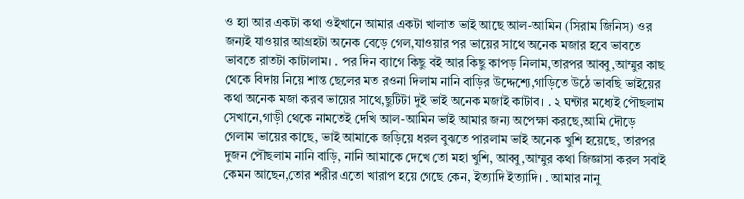ও হ্যা আর একটা কথা ওইখানে আমার একটা খালাত ভাই আছে আল-আমিন (সিরাম জিনিস) ওর জন্যই যাওয়ার আগ্রহটা অনেক বেড়ে গেল,যাওয়ার পর ভায়ের সাথে অনেক মজার হবে ভাবতে ভাবতে রাতটা কাটালাম। . পর দিন ব্যাগে কিছু বই আর কিছু কাপড় নিলাম,তারপর আব্বু,আম্মুর কাছ থেকে বিদায় নিয়ে শান্ত ছেলের মত রওনা দিলাম নানি বাড়ির উদ্দেশ্যে,গাড়িতে উঠে ভাবছি ভাইয়ের কথা অনেক মজা করব ভায়ের সাথে,ছুটিটা দুই ভাই অনেক মজাই কাটাব। . ২ ঘন্টার মধ্যেই পৌছলাম সেখানে,গাড়ী থেকে নামতেই দেখি আল-আমিন ভাই আমার জন্য অপেক্ষা করছে,আমি দৌড়ে গেলাম ভায়ের কাছে, ভাই আমাকে জড়িয়ে ধরল বুঝতে পারলাম ভাই অনেক খুশি হয়েছে, তারপর দুজন পৌছলাম নানি বাড়ি, নানি আমাকে দেখে তো মহা খুশি, আব্বু,আম্মুর কথা জিজ্ঞাসা করল সবাই কেমন আছেন,তোর শরীর এতো খারাপ হয়ে গেছে কেন, ইত্যাদি ইত্যাদি। . আমার নানু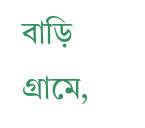বাড়ি গ্রামে,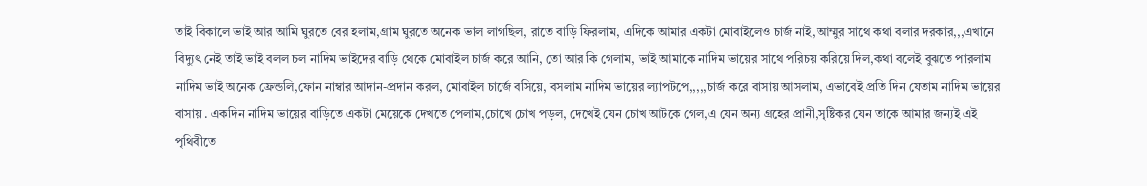তাই বিকালে ভাই আর আমি ঘুরতে বের হলাম,গ্রাম ঘুরতে অনেক ভাল লাগছিল, রাতে বাড়ি ফিরলাম, এদিকে আমার একটা মোবাইলেও চার্জ নাই,আম্মুর সাথে কথা বলার দরকার,,,এখানে বিদ্যুৎ নেই তাই ভাই বলল চল নাদিম ভাইদের বাড়ি থেকে মোবাইল চার্জ করে আনি, তো আর কি গেলাম, ভাই আমাকে নাদিম ভায়ের সাথে পরিচয় করিয়ে দিল,কথা বলেই বুঝতে পারলাম নাদিম ভাই অনেক ফ্রেন্ডলি,ফোন নাম্বার আদান-প্রদান করল, মোবাইল চার্জে বসিয়ে, বসলাম নাদিম ভায়ের ল্যাপটপে,,,,,চার্জ করে বাসায় আসলাম, এভাবেই প্রতি দিন যেতাম নাদিম ভায়ের বাসায় . একদিন নাদিম ভায়ের বাড়িতে একটা মেয়েকে দেখতে পেলাম,চোখে চোখ পড়ল, দেখেই যেন চোখ আটকে গেল,এ যেন অন্য গ্রহের প্রানী,সৃষ্টিকর যেন তাকে আমার জন্যই এই পৃথিবীতে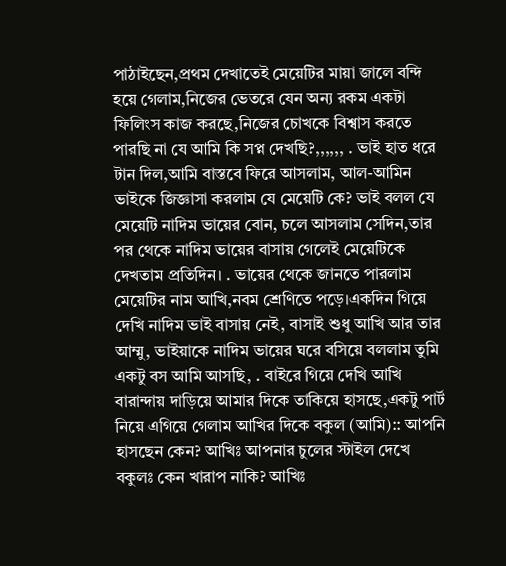পাঠাইছেন,প্রথম দেখাতেই মেয়েটির মায়া জালে বন্দি হয়ে গেলাম,নিজের ভেতরে যেন অন্য রকম একটা ফিলিংস কাজ করছে,নিজের চোখকে বিশ্বাস করতে পারছি না যে আমি কি সপ্ন দেখছি?,,,,,, . ভাই হাত ধরে টান দিল,আমি বাস্তবে ফিরে আসলাম, আল-আমিন ভাইকে জিজ্ঞাসা করলাম যে মেয়েটি কে? ভাই বলল যে মেয়েটি নাদিম ভায়ের বোন, চলে আসলাম সেদিন,তার পর থেকে নাদিম ভায়ের বাসায় গেলেই মেয়েটিকে দেখতাম প্রতিদিন। . ভায়ের থেকে জানতে পারলাম মেয়েটির নাম আখি,নবম শ্রেণিতে পড়ে।একদিন গিয়ে দেখি নাদিম ভাই বাসায় নেই, বাসাই শুধু আখি আর তার আম্মু, ভাইয়াকে নাদিম ভায়ের ঘরে বসিয়ে বললাম তুমি একটু বস আমি আসছি, . বাইরে গিয়ে দেখি আখি বারান্দায় দাড়িয়ে আমার দিকে তাকিয়ে হাসছে,একটু পার্ট নিয়ে এগিয়ে গেলাম আখির দিকে বকুল (আমি):: আপনি হাসছেন কেন? আখিঃ আপনার চুলের স্টাইল দেখে বকুলঃ কেন খারাপ নাকি? আখিঃ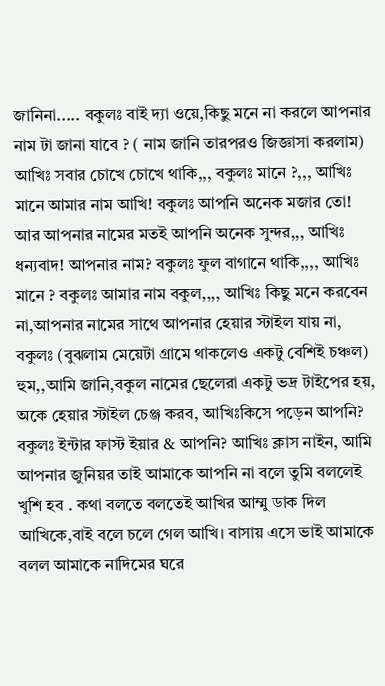জানিনা..... বকুলঃ বাই দ্যা ওয়ে,কিছু মনে না করলে আপনার নাম টা জানা যাবে ? ( নাম জানি তারপরও জিজ্ঞাসা করলাম) আখিঃ সবার চোখে চোখে থাকি,,, বকুলঃ মানে ?,,, আখিঃ মানে আমার নাম আখি! বকুলঃ আপনি অনেক মজার তো! আর আপনার নামের মতই আপনি অনেক সুন্দর,,, আখিঃ ধন্যবাদ! আপনার নাম? বকুলঃ ফুল বাগানে থাকি,,,, আখিঃ মানে ? বকুলঃ আমার নাম বকুল,,,, আখিঃ কিছু মনে করবেন না,আপনার নামের সাথে আপনার হেয়ার স্টাইল যায় না, বকুলঃ (বুঝলাম মেয়েটা গ্রামে থাকলেও একটু বেশিই চঞ্চল) হুম,,আমি জানি,বকুল নামের ছেলেরা একটু ভদ্র টাইপের হয়, অকে হেয়ার স্টাইল চেঞ্জ করব, আখিঃকিসে পড়েন আপনি? বকুলঃ ইন্টার ফাস্ট ইয়ার & আপনি? আখিঃ ক্লাস নাইন, আমি আপনার জুনিয়র তাই আমাকে আপনি না বলে তুমি বললেই খুশি হব . কথা বলতে বলতেই আখির আম্মু ডাক দিল আখিকে,বাই বলে চলে গেল আখি। বাসায় এসে ভাই আমাকে বলল আমাকে নাদিমের ঘরে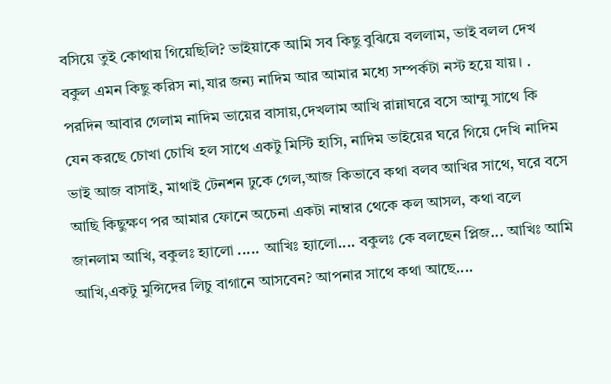বসিয়ে তুই কোথায় গিয়েছিলি? ভাইয়াকে আমি সব কিছু বুঝিয়ে বললাম, ভাই বলল দেখ বকুল এমন কিছু করিস না,যার জন্য নাদিম আর আমার মধ্যে সম্পর্কটা নস্ট হয়ে যায়। . পরদিন আবার গেলাম নাদিম ভায়ের বাসায়,দেখলাম আখি রান্নাঘরে বসে আম্মু সাথে কি যেন করছে চোখা চোখি হল সাথে একটু মিস্টি হাসি, নাদিম ভাইয়ের ঘরে গিয়ে দেখি নাদিম ভাই আজ বাসাই, মাথাই টেনশন ঢুকে গেল,আজ কিভাবে কথা বলব আখির সাথে, ঘরে বসে আছি কিছুক্ষণ পর আমার ফোনে অচেনা একটা নাম্বার থেকে কল আসল, কথা বলে জানলাম আখি, বকুলঃ হ্যালো ..... আখিঃ হ্যালো.... বকুলঃ কে বলছেন প্লিজ... আখিঃ আমি আখি,একটু মুন্সিদের লিচু বাগানে আসবেন? আপনার সাথে কথা আছে....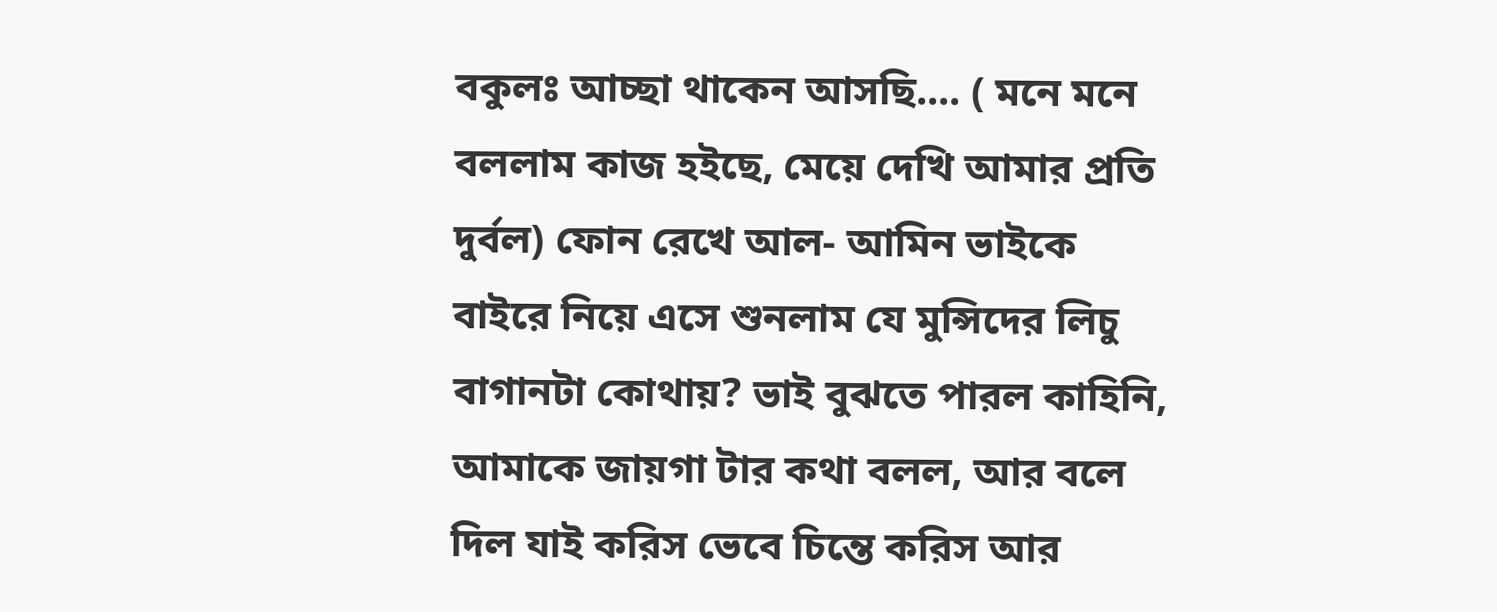বকুলঃ আচ্ছা থাকেন আসছি.... ( মনে মনে বললাম কাজ হইছে, মেয়ে দেখি আমার প্রতি দুর্বল) ফোন রেখে আল- আমিন ভাইকে বাইরে নিয়ে এসে শুনলাম যে মুন্সিদের লিচু বাগানটা কোথায়? ভাই বুঝতে পারল কাহিনি, আমাকে জায়গা টার কথা বলল, আর বলে দিল যাই করিস ভেবে চিন্তে করিস আর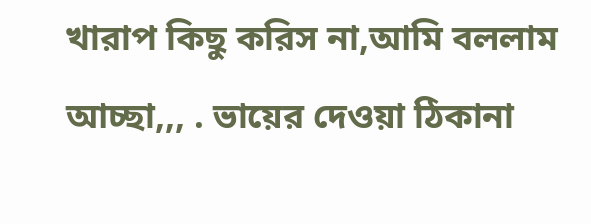খারাপ কিছু করিস না,আমি বললাম আচ্ছা,,, . ভায়ের দেওয়া ঠিকানা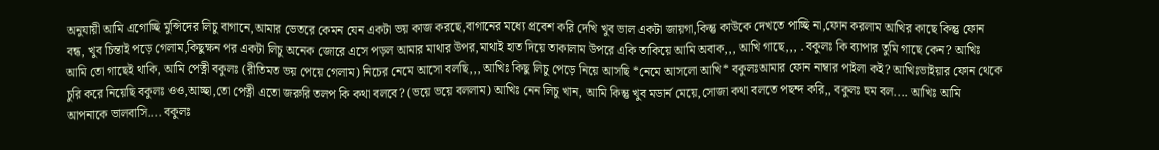অনুযায়ী আমি এগোচ্ছি মুন্সিদের লিচু বাগানে,আমার ভেতরে কেমন যেন একটা ভয় কাজ করছে,বাগানের মধ্যে প্রবেশ করি দেখি খুব ভাল একটা জায়গা,কিন্তু কাউকে দেখতে পাচ্ছি না,ফোন করলাম আখির কাছে কিন্তু ফোন বন্ধ, খুব চিন্তাই পড়ে গেলাম,কিছুক্ষন পর একটা লিচু অনেক জোরে এসে পড়ল আমার মাথার উপর,মাথাই হাত দিয়ে তাকালাম উপরে একি তাকিয়ে আমি অবাক,,, আখি গাছে,,, . বকুলঃ কি ব্যাপার তুমি গাছে কেন? আখিঃ আমি তো গাছেই থাকি, আমি পেত্নী বকুলঃ (রীতিমত ভয় পেয়ে গেলাম) নিচের নেমে আসো বলছি,,, আখিঃ কিছু লিচু পেড়ে নিয়ে আসছি *নেমে আসলো আখি* বকুলঃআমার ফোন নাম্বার পাইলা কই? আখিঃভাইয়ার ফোন থেকে চুরি করে নিয়েছি বকুলঃ ওও,আচ্ছা,তো পেত্নী এতো জরুরি তলপ কি কথা বলবে? (ভয়ে ভয়ে বললাম) আখিঃ নেন লিচু খান, আমি কিন্তু খুব মডার্ন মেয়ে,সোজা কথা বলতে পছন্দ করি,, বকুলঃ হুম বল.... আখিঃ আমি আপনাকে ভালবাসি.... বকুলঃ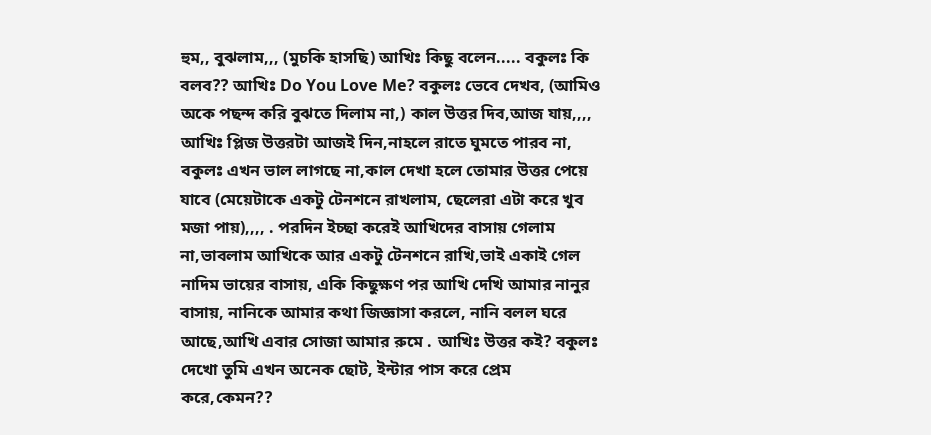হুম,, বুঝলাম,,, (মুচকি হাসছি) আখিঃ কিছু বলেন..... বকুলঃ কি বলব?? আখিঃ Do You Love Me? বকুলঃ ভেবে দেখব, (আমিও অকে পছন্দ করি বুঝতে দিলাম না,) কাল উত্তর দিব,আজ যায়,,,, আখিঃ প্লিজ উত্তরটা আজই দিন,নাহলে রাতে ঘুমতে পারব না, বকুলঃ এখন ভাল লাগছে না,কাল দেখা হলে তোমার উত্তর পেয়ে যাবে (মেয়েটাকে একটু টেনশনে রাখলাম, ছেলেরা এটা করে খুব মজা পায়),,,, . পরদিন ইচ্ছা করেই আখিদের বাসায় গেলাম না,ভাবলাম আখিকে আর একটু টেনশনে রাখি,ভাই একাই গেল নাদিম ভায়ের বাসায়, একি কিছুক্ষণ পর আখি দেখি আমার নানুর বাসায়, নানিকে আমার কথা জিজ্ঞাসা করলে, নানি বলল ঘরে আছে,আখি এবার সোজা আমার রুমে . আখিঃ উত্তর কই? বকুলঃ দেখো তুমি এখন অনেক ছোট, ইন্টার পাস করে প্রেম করে,কেমন??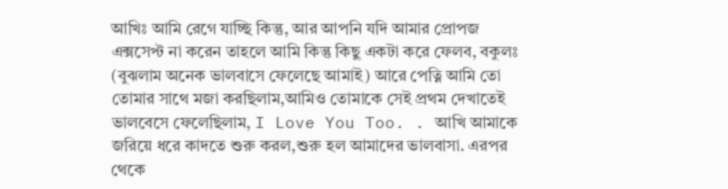আখিঃ আমি রেগে যাচ্ছি কিন্তু, আর আপনি যদি আমার প্রোপজ এক্সসেপ্ট না করেন তাহলে আমি কিন্তু কিছু একটা করে ফেলব, বকুলঃ (বুঝলাম অনেক ভালবাসে ফেলেছে আমাই) আরে পেত্নি আমি তো তোমার সাথে মজা করছিলাম,আমিও তোমাকে সেই প্রথম দেখাতেই ভালবেসে ফেলেছিলাম, I Love You Too. . আখি আমাকে জরিয়ে ধরে কাদতে শুরু করল,শুরু হল আমাদের ভালবাসা. এরপর থেকে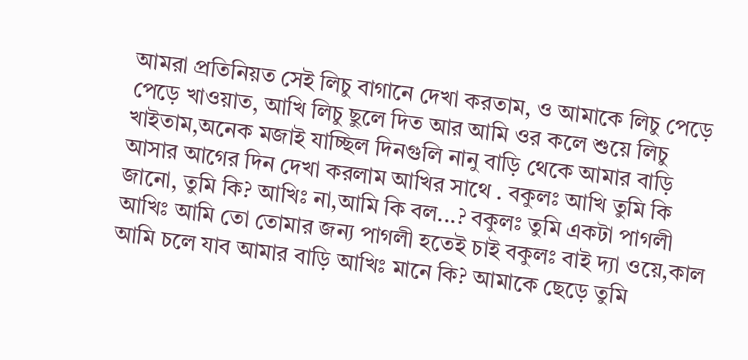আমরা প্রতিনিয়ত সেই লিচু বাগানে দেখা করতাম, ও আমাকে লিচু পেড়ে পেড়ে খাওয়াত, আখি লিচু ছুলে দিত আর আমি ওর কলে শুয়ে লিচু খাইতাম,অনেক মজাই যাচ্ছিল দিনগুলি নানু বাড়ি থেকে আমার বাড়ি আসার আগের দিন দেখা করলাম আখির সাথে . বকুলঃ আখি তুমি কি জানো, তুমি কি? আখিঃ না,আমি কি বল...? বকুলঃ তুমি একটা পাগলী আখিঃ আমি তো তোমার জন্য পাগলী হতেই চাই বকুলঃ বাই দ্যা ওয়ে,কাল আমি চলে যাব আমার বাড়ি আখিঃ মানে কি? আমাকে ছেড়ে তুমি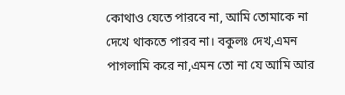কোথাও যেতে পারবে না, আমি তোমাকে না দেখে থাকতে পারব না। বকুলঃ দেখ,এমন পাগলামি করে না,এমন তো না যে আমি আর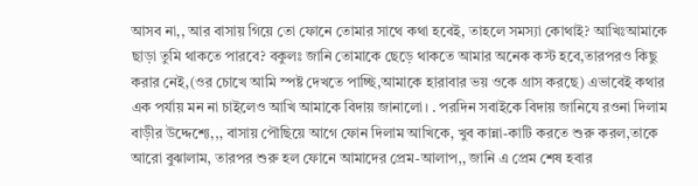আসব না,, আর বাসায় গিয়ে তো ফোনে তোমার সাথে কথা হবেই, তাহলে সমস্যা কোথাই? আখিঃআমাকে ছাড়া তুমি থাকতে পারবে? বকুলঃ জানি তোমাকে ছেড়ে থাকতে আমার অনেক কস্ট হবে,তারপরও কিছু করার নেই,(ওর চোখে আমি স্পষ্ট দেখতে পাচ্ছি,আমাকে হারাবার ভয় ওকে গ্রাস করছে) এভাবেই কথার এক পর্যায় মন না চাইলেও আখি আমাকে বিদায় জানালো। . পরদিন সবাইকে বিদায় জানিযে রওনা দিলাম বাড়ীর উদ্দেশ্যে,,, বাসায় পৌছিয়ে আগে ফোন দিলাম আখিকে, খুব কান্না-কাটি করতে শুরু করল,তাকে আরো বুঝালাম, তারপর শুরু হল ফোনে আমাদের প্রেম-আলাপ,, জানি এ প্রেম শেষ হবার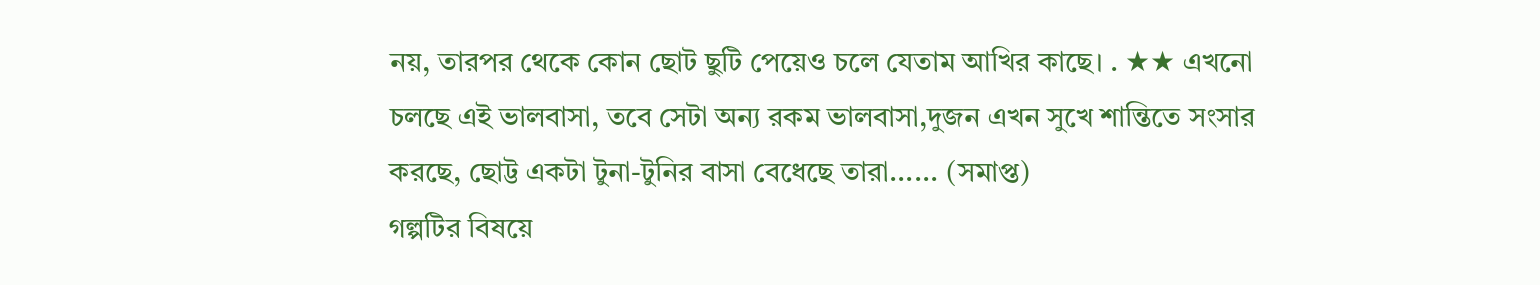নয়, তারপর থেকে কোন ছোট ছুটি পেয়েও চলে যেতাম আখির কাছে। . ★★ এখনো চলছে এই ভালবাসা, তবে সেটা অন্য রকম ভালবাসা,দুজন এখন সুখে শান্তিতে সংসার করছে, ছোট্ট একটা টুনা-টুনির বাসা বেধেছে তারা...... (সমাপ্ত)
গল্পটির বিষয়ে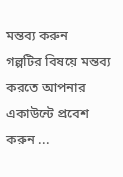মন্তব্য করুন
গল্পটির বিষয়ে মন্তব্য করতে আপনার একাউন্টে প্রবেশ করুন ...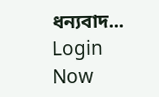ধন্যবাদ... Login Now